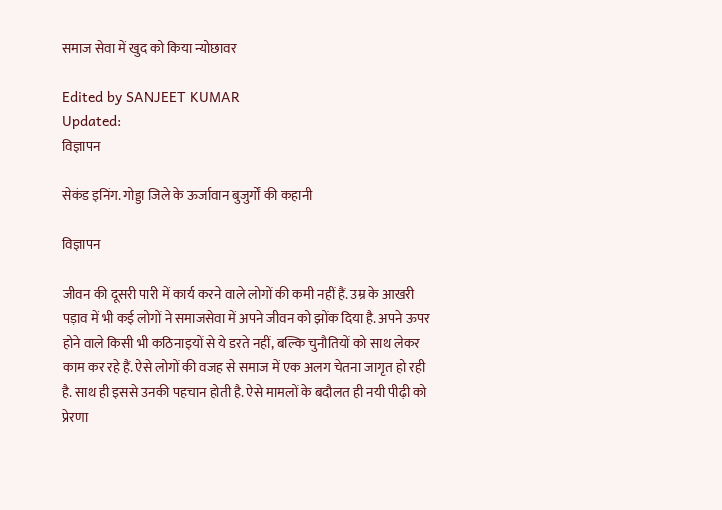समाज सेवा में खुद को किया न्योछावर

Edited by SANJEET KUMAR
Updated:
विज्ञापन

सेकंड इनिंग. गोड्डा जिले के ऊर्जावान बुजुर्गों की कहानी

विज्ञापन

जीवन की दूसरी पारी में कार्य करने वाले लोगों की कमी नहीं हैं. उम्र के आखरी पड़ाव में भी कई लोगों ने समाजसेवा में अपने जीवन को झोंक दिया है. अपने ऊपर होने वाले किसी भी कठिनाइयों से ये डरते नहीं, बल्कि चुनौतियों को साथ लेकर काम कर रहे हैं. ऐसे लोगों की वजह से समाज में एक अलग चेतना जागृत हो रही है. साथ ही इससे उनकी पहचान होती है. ऐसे मामलों के बदौलत ही नयी पीढ़ी को प्रेरणा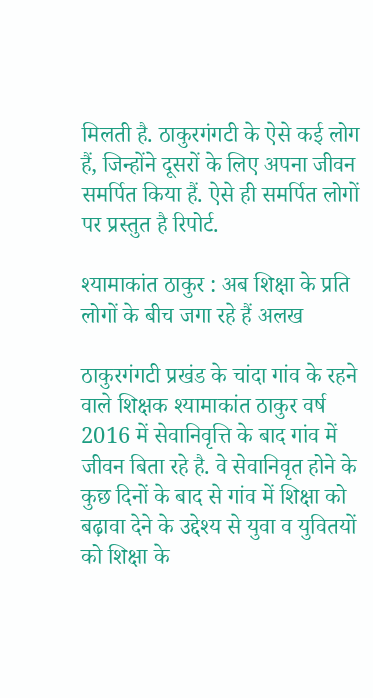मिलती है. ठाकुरगंगटी के ऐसे कई लोग हैं, जिन्होंने दूसरों के लिए अपना जीवन समर्पित किया हैं. ऐसे ही समर्पित लोगों पर प्रस्तुत है रिपोर्ट.

श्यामाकांत ठाकुर : अब शिक्षा के प्रति लोगों के बीच जगा रहे हैं अलख

ठाकुरगंगटी प्रखंड के चांदा गांव के रहने वाले शिक्षक श्यामाकांत ठाकुर वर्ष 2016 में सेवानिवृत्ति के बाद गांव में जीवन बिता रहे है. वे सेवानिवृत होने के कुछ दिनों के बाद से गांव में शिक्षा को बढ़ावा देने के उद्देश्य से युवा व युवितयों को शिक्षा के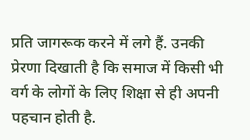प्रति जागरूक करने में लगे हैं. उनकी प्रेरणा दिखाती है कि समाज में किसी भी वर्ग के लोगों के लिए शिक्षा से ही अपनी पहचान होती है.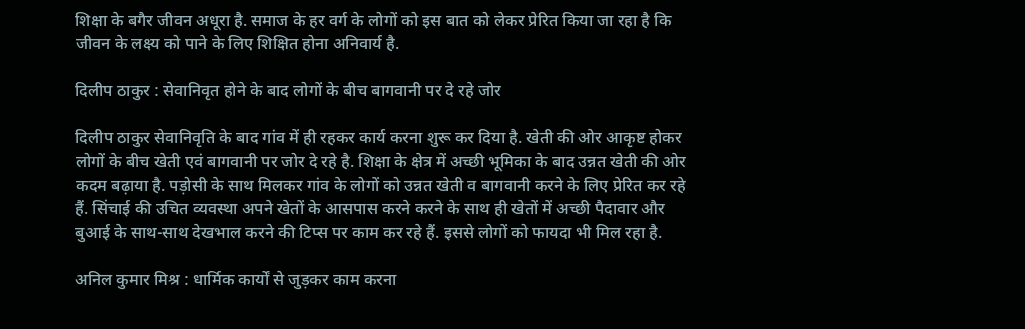शिक्षा के बगैर जीवन अधूरा है. समाज के हर वर्ग के लोगों को इस बात को लेकर प्रेरित किया जा रहा है कि जीवन के लक्ष्य को पाने के लिए शिक्षित होना अनिवार्य है.

दिलीप ठाकुर : सेवानिवृत होने के बाद लोगों के बीच बागवानी पर दे रहे जोर

दिलीप ठाकुर सेवानिवृति के बाद गांव में ही रहकर कार्य करना शुरू कर दिया है. खेती की ओर आकृष्ट होकर लोगों के बीच खेती एवं बागवानी पर जोर दे रहे है. शिक्षा के क्षेत्र में अच्छी भूमिका के बाद उन्नत खेती की ओर कदम बढ़ाया है. पड़ोसी के साथ मिलकर गांव के लोगों को उन्नत खेती व बागवानी करने के लिए प्रेरित कर रहे हैं. सिंचाई की उचित व्यवस्था अपने खेतों के आसपास करने करने के साथ ही खेतों में अच्छी पैदावार और बुआई के साथ-साथ देखभाल करने की टिप्स पर काम कर रहे हैं. इससे लोगों को फायदा भी मिल रहा है.

अनिल कुमार मिश्र : धार्मिक कार्यों से जुड़कर काम करना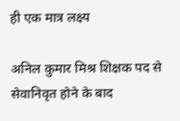ही एक मात्र लक्ष्य

अनिल कुमार मिश्र शिक्षक पद से सेवानिवृत होने के बाद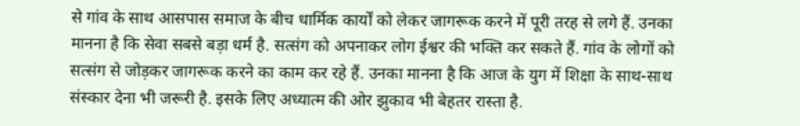से गांव के साथ आसपास समाज के बीच धार्मिक कार्यों को लेकर जागरूक करने में पूरी तरह से लगे हैं. उनका मानना है कि सेवा सबसे बड़ा धर्म है. सत्संग को अपनाकर लोग ईश्वर की भक्ति कर सकते हैं. गांव के लोगों को सत्संग से जोड़कर जागरूक करने का काम कर रहे हैं. उनका मानना है कि आज के युग में शिक्षा के साथ-साथ संस्कार देना भी जरूरी है. इसके लिए अध्यात्म की ओर झुकाव भी बेहतर रास्ता है.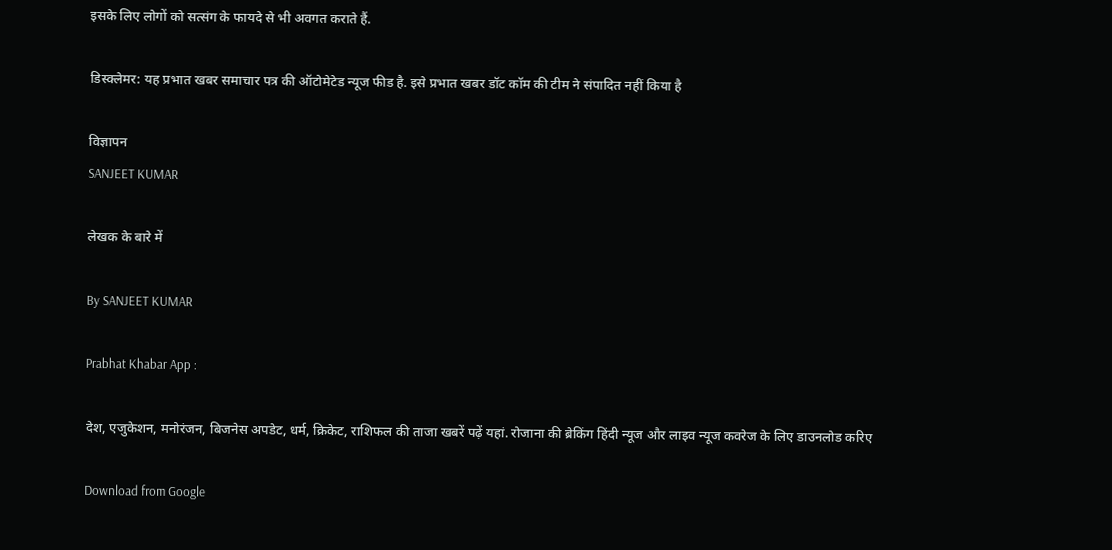इसके लिए लोगों को सत्संग के फायदे से भी अवगत कराते हैं.

डिस्क्लेमर: यह प्रभात खबर समाचार पत्र की ऑटोमेटेड न्यूज फीड है. इसे प्रभात खबर डॉट कॉम की टीम ने संपादित नहीं किया है

विज्ञापन
SANJEET KUMAR

लेखक के बारे में

By SANJEET KUMAR

Prabhat Khabar App :

देश, एजुकेशन, मनोरंजन, बिजनेस अपडेट, धर्म, क्रिकेट, राशिफल की ताजा खबरें पढ़ें यहां. रोजाना की ब्रेकिंग हिंदी न्यूज और लाइव न्यूज कवरेज के लिए डाउनलोड करिए

Download from Google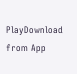PlayDownload from App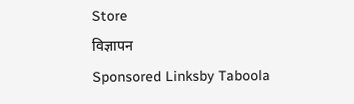Store
विज्ञापन
Sponsored Linksby Taboola